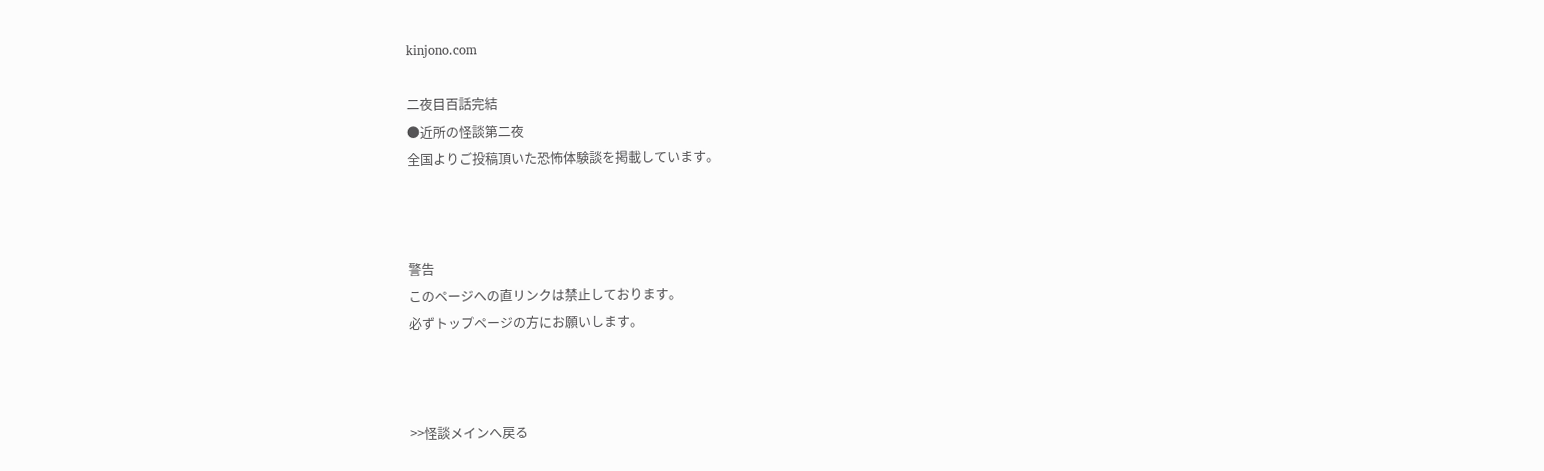kinjono.com

二夜目百話完結
●近所の怪談第二夜
全国よりご投稿頂いた恐怖体験談を掲載しています。



警告
このページへの直リンクは禁止しております。
必ずトップページの方にお願いします。



>>怪談メインへ戻る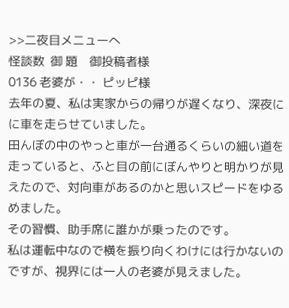>>二夜目メニューへ
怪談数  御 題    御投稿者様
0136 老婆が・・ ピッピ様
去年の夏、私は実家からの帰りが遅くなり、深夜にに車を走らせていました。
田んぼの中のやっと車が一台通るくらいの細い道を走っていると、ふと目の前にぼんやりと明かりが見えたので、対向車があるのかと思いスピードをゆるめました。
その習慣、助手席に誰かが乗ったのです。
私は運転中なので横を振り向くわけには行かないのですが、視界には一人の老婆が見えました。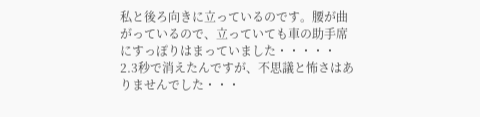私と後ろ向きに立っているのです。腰が曲がっているので、立っていても車の助手席にすっぽりはまっていました・・・・・
2.3秒で消えたんですが、不思議と怖さはありませんでした・・・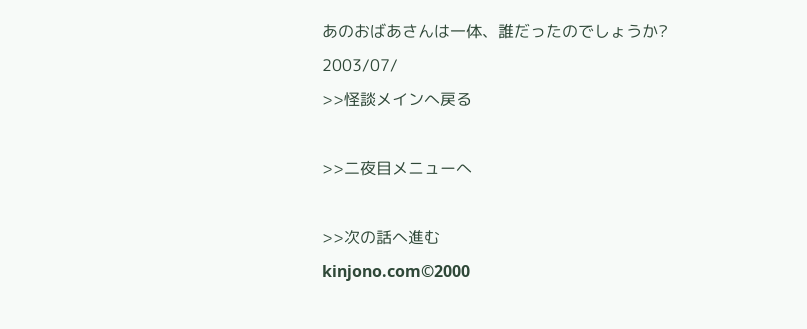あのおばあさんは一体、誰だったのでしょうか?
2003/07/
>>怪談メインへ戻る

>>二夜目メニューへ

>>次の話へ進む
kinjono.com©2000